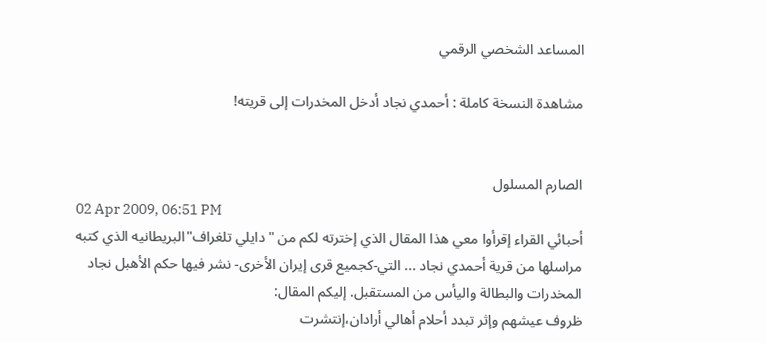المساعد الشخصي الرقمي

مشاهدة النسخة كاملة : أحمدي نجاد أدخل المخدرات إلى قريته!


الصارم المسلول
02 Apr 2009, 06:51 PM
أحبائي القراء إقرأوا معي هذا المقال الذي إخترته لكم من "دايلي تلغراف"البريطانيه الذي كتبه مراسلها من قرية أحمدي نجاد ... التي-كجميع قرى إيران الأخرى- نشر فيها حكم الأهبل نجاد المخدرات والبطالة واليأس من المستقبل. إليكم المقال:
ظروف عيشهم وإثر تبدد أحلام أهالي أرادان،إنتشرت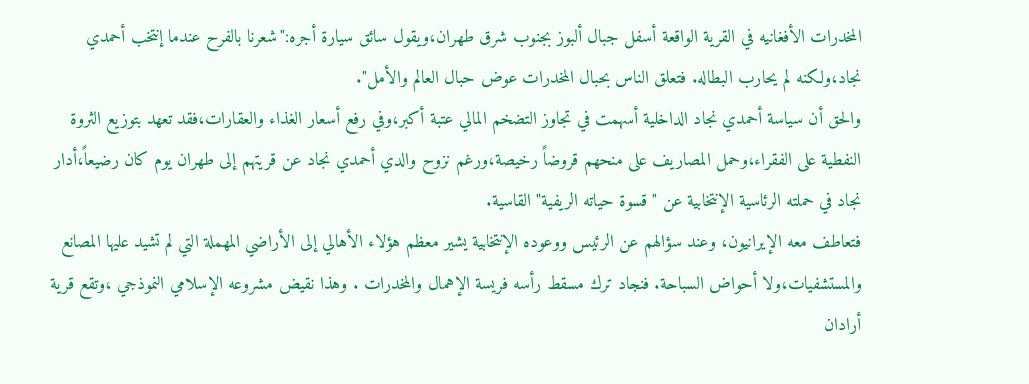المخدرات الأفغانيه في القرية الواقعة أسفل جبال ألبوز بجنوب شرق طهران،ويقول سائق سيارة أجره:"شعرنا بالفرح عندما إنتخب أحمدي نجاد،ولكنه لم يحارب البطاله. فتعلق الناس بحبال المخدرات عوض حبال العالم والأمل".
والحق أن سياسة أحمدي نجاد الداخلية أسهمت في تجاوز التضخم المالي عتبة أكبر،وفي رفع أسعار الغذاء والعقارات،فقد تعهد بتوزيع الثروة النفطية على الفقراء،وحمل المصاريف على منحهم قروضاً رخيصة،ورغم نزوح والدي أحمدي نجاد عن قريتهم إلى طهران يوم كان رضيعاً،أدار نجاد في حملته الرئاسية الإنتخابية عن "قسوة حياته الريفية" القاسية.
فتعاطف معه الإيرانيون، وعند سؤالهم عن الرئيس ووعوده الإنتخابية يشير معظم هؤلاء الأهالي إلى الأراضي المهملة التي لم تشيد عليها المصانع والمستشفيات،ولا أحواض السباحة. فنجاد ترك مسقط رأسه فريسة الإهمال والمخدرات . وهذا نقيض مشروعه الإسلامي النموذجي ،وتقع قرية أرادان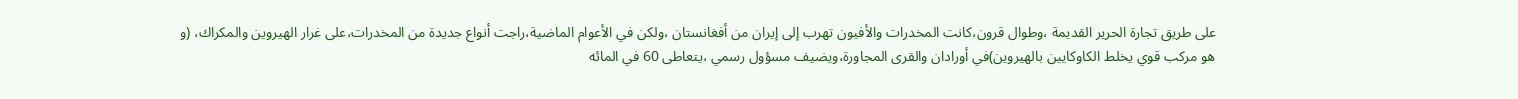على طريق تجارة الحرير القديمة ،وطوال قرون،كانت المخدرات والأفيون تهرب إلى إيران من أفغانستان ،ولكن في الأعوام الماضية،راجت أنواع جديدة من المخدرات،على غرار الهيروين والمكراك، (و هو مركب قوي يخلط الكاوكايين بالهيروين)في أورادان والقرى المجاورة،ويضيف مسؤول رسمي ،يتعاطى 60 في المائه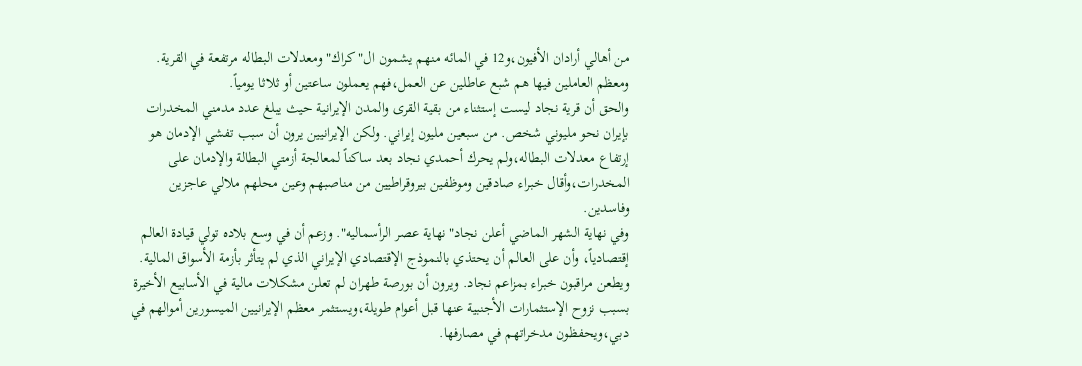من أهالي أرادان الأفيون،و12 في المائه منهم يشمون ال"كراك" ومعدلات البطاله مرتفعة في القرية. ومعظم العاملين فيها هم شبع عاطلين عن العمل،فهم يعملون ساعتين أو ثلاثا يومياً.
والحق أن قرية نجاد ليست إستثناء من بقية القرى والمدن الإيرانية حيث يبلغ عدد مدمني المخدرات بإيران نحو مليوني شخص. من سبعين مليون إيراني. ولكن الإيرانيين يرون أن سبب تفشي الإدمان هو إرتفاع معدلات البطاله،ولم يحرك أحمدي نجاد بعد ساكناً لمعالجة أزمتي البطالة والإدمان على المخدرات،وأقال خبراء صادقين وموظفين بيروقراطيين من مناصبهم وعين محلهم ملالي عاجزين وفاسدين.
وفي نهاية الشهر الماضي أعلن نجاد"نهاية عصر الرأسماليه". وزعم أن في وسع بلاده تولي قيادة العالم إقتصادياً، وأن على العالم أن يحتذي بالنموذج الإقتصادي الإيراني الذي لم يتأثر بأزمة الأسواق المالية.
ويطعن مراقبون خبراء بمزاعم نجاد. ويرون أن بورصة طهران لم تعلن مشكلات مالية في الأسابيع الأخيرة بسبب نزوح الإستثمارات الأجنبية عنها قبل أعوام طويلة،ويستثمر معظم الإيرانيين الميسورين أموالهم في دبي،ويحفظون مدخراتهم في مصارفها.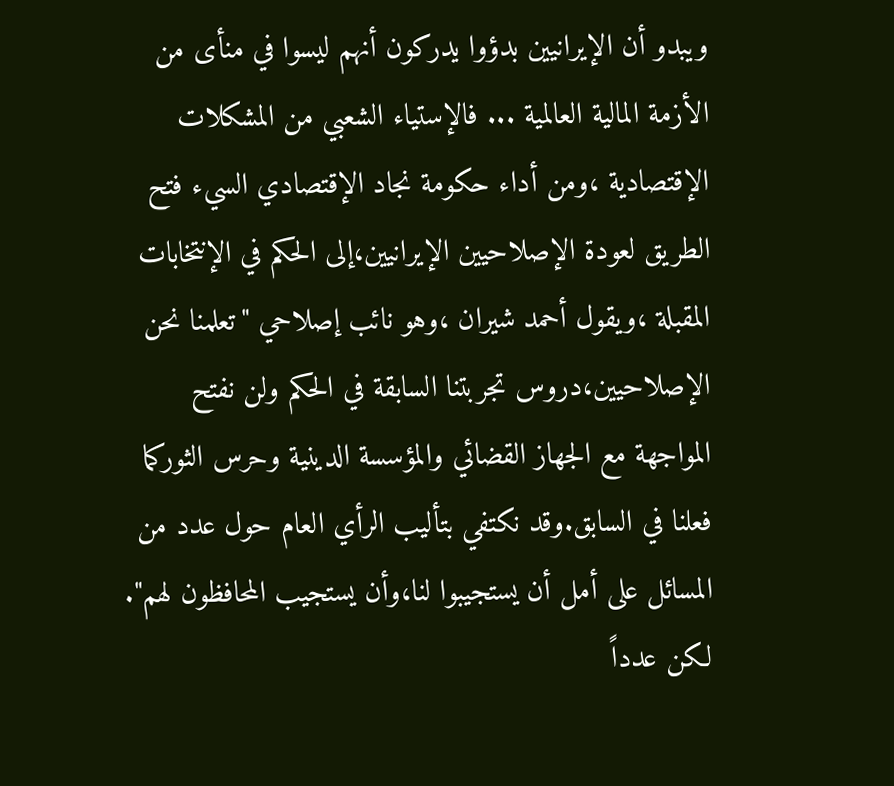ويبدو أن الإيرانيين بدؤوا يدركون أنهم ليسوا في منأى من الأزمة المالية العالمية ... فالإستياء الشعبي من المشكلات الإقتصادية ،ومن أداء حكومة نجاد الإقتصادي السيء فتح الطريق لعودة الإصلاحيين الإيرانيين،إلى الحكم في الإنتخابات المقبلة ،ويقول أحمد شيران ،وهو نائب إصلاحي "تعلمنا نحن الإصلاحيين،دروس تجربتنا السابقة في الحكم ولن نفتح المواجهة مع الجهاز القضائي والمؤسسة الدينية وحرس الثوركما فعلنا في السابق.وقد نكتفي بتأليب الرأي العام حول عدد من المسائل على أمل أن يستجيبوا لنا،وأن يستجيب المحافظون لهم".
لكن عدداً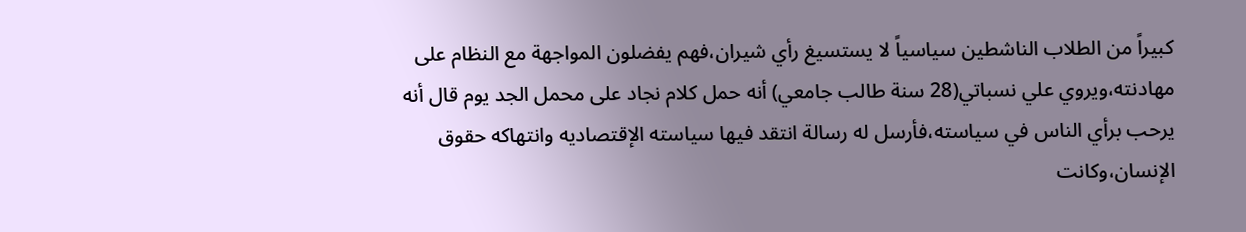كبيراً من الطلاب الناشطين سياسياً لا يستسيغ رأي شيران،فهم يفضلون المواجهة مع النظام على مهادنته،ويروي علي نسباتي(28 سنة طالب جامعي) أنه حمل كلام نجاد على محمل الجد يوم قال أنه يرحب برأي الناس في سياسته،فأرسل له رسالة انتقد فيها سياسته الإقتصاديه وانتهاكه حقوق الإنسان،وكانت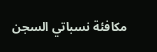مكافئة نسباتي السجن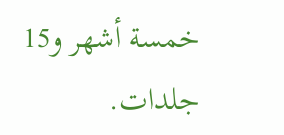خمسة أشهر و15 جلدات.